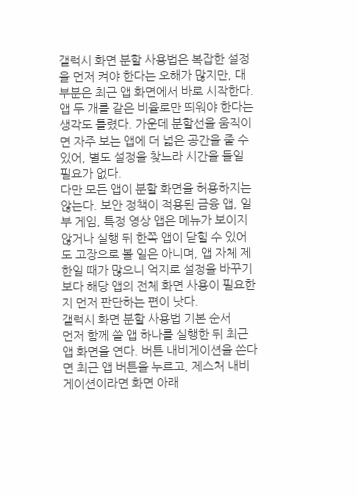갤럭시 화면 분할 사용법은 복잡한 설정을 먼저 켜야 한다는 오해가 많지만, 대부분은 최근 앱 화면에서 바로 시작한다. 앱 두 개를 같은 비율로만 띄워야 한다는 생각도 틀렸다. 가운데 분할선을 움직이면 자주 보는 앱에 더 넓은 공간을 줄 수 있어, 별도 설정을 찾느라 시간을 들일 필요가 없다.
다만 모든 앱이 분할 화면을 허용하지는 않는다. 보안 정책이 적용된 금융 앱, 일부 게임, 특정 영상 앱은 메뉴가 보이지 않거나 실행 뒤 한쪽 앱이 닫힐 수 있어도 고장으로 볼 일은 아니며, 앱 자체 제한일 때가 많으니 억지로 설정을 바꾸기보다 해당 앱의 전체 화면 사용이 필요한지 먼저 판단하는 편이 낫다.
갤럭시 화면 분할 사용법 기본 순서
먼저 함께 쓸 앱 하나를 실행한 뒤 최근 앱 화면을 연다. 버튼 내비게이션을 쓴다면 최근 앱 버튼을 누르고, 제스처 내비게이션이라면 화면 아래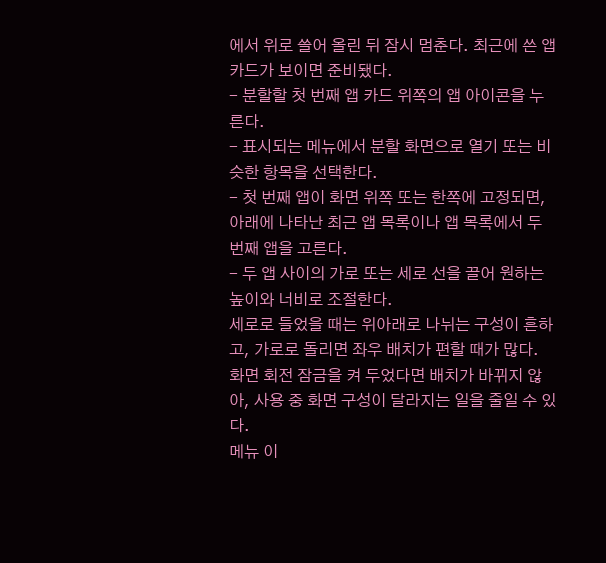에서 위로 쓸어 올린 뒤 잠시 멈춘다. 최근에 쓴 앱 카드가 보이면 준비됐다.
- 분할할 첫 번째 앱 카드 위쪽의 앱 아이콘을 누른다.
- 표시되는 메뉴에서 분할 화면으로 열기 또는 비슷한 항목을 선택한다.
- 첫 번째 앱이 화면 위쪽 또는 한쪽에 고정되면, 아래에 나타난 최근 앱 목록이나 앱 목록에서 두 번째 앱을 고른다.
- 두 앱 사이의 가로 또는 세로 선을 끌어 원하는 높이와 너비로 조절한다.
세로로 들었을 때는 위아래로 나뉘는 구성이 흔하고, 가로로 돌리면 좌우 배치가 편할 때가 많다. 화면 회전 잠금을 켜 두었다면 배치가 바뀌지 않아, 사용 중 화면 구성이 달라지는 일을 줄일 수 있다.
메뉴 이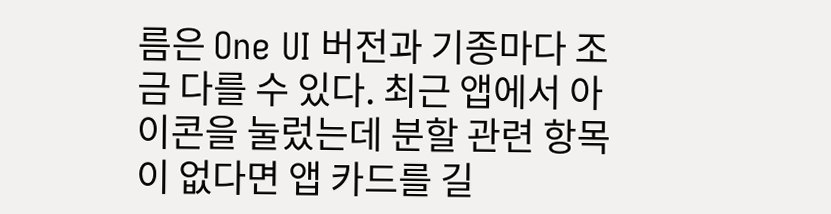름은 One UI 버전과 기종마다 조금 다를 수 있다. 최근 앱에서 아이콘을 눌렀는데 분할 관련 항목이 없다면 앱 카드를 길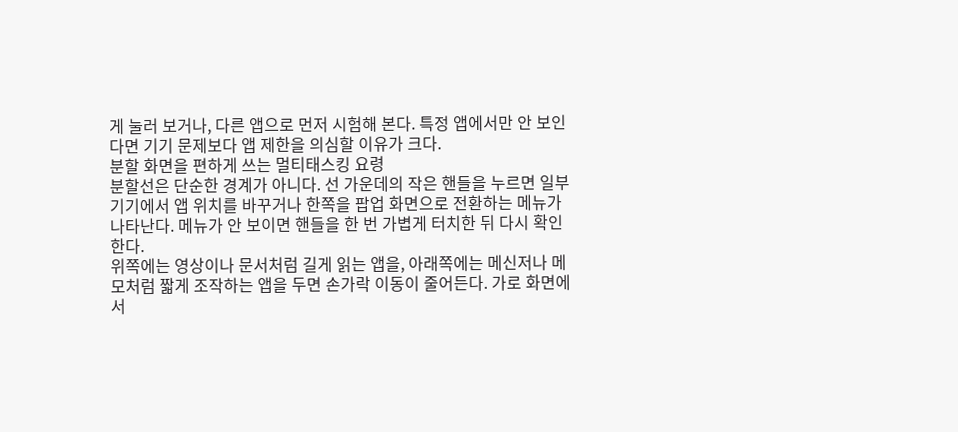게 눌러 보거나, 다른 앱으로 먼저 시험해 본다. 특정 앱에서만 안 보인다면 기기 문제보다 앱 제한을 의심할 이유가 크다.
분할 화면을 편하게 쓰는 멀티태스킹 요령
분할선은 단순한 경계가 아니다. 선 가운데의 작은 핸들을 누르면 일부 기기에서 앱 위치를 바꾸거나 한쪽을 팝업 화면으로 전환하는 메뉴가 나타난다. 메뉴가 안 보이면 핸들을 한 번 가볍게 터치한 뒤 다시 확인한다.
위쪽에는 영상이나 문서처럼 길게 읽는 앱을, 아래쪽에는 메신저나 메모처럼 짧게 조작하는 앱을 두면 손가락 이동이 줄어든다. 가로 화면에서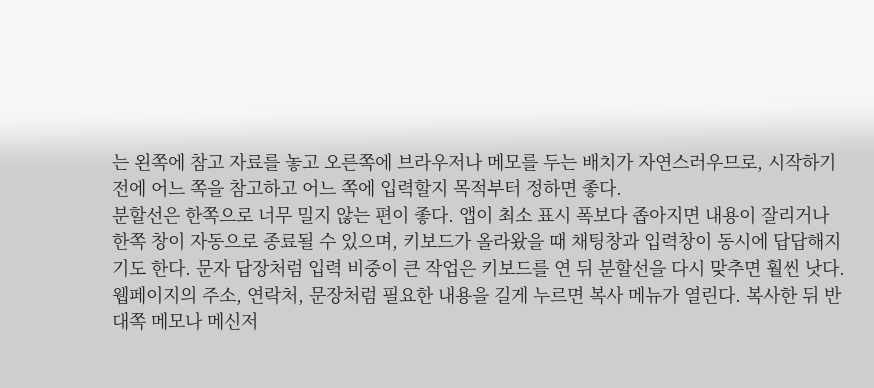는 왼쪽에 참고 자료를 놓고 오른쪽에 브라우저나 메모를 두는 배치가 자연스러우므로, 시작하기 전에 어느 쪽을 참고하고 어느 쪽에 입력할지 목적부터 정하면 좋다.
분할선은 한쪽으로 너무 밀지 않는 편이 좋다. 앱이 최소 표시 폭보다 좁아지면 내용이 잘리거나 한쪽 창이 자동으로 종료될 수 있으며, 키보드가 올라왔을 때 채팅창과 입력창이 동시에 답답해지기도 한다. 문자 답장처럼 입력 비중이 큰 작업은 키보드를 연 뒤 분할선을 다시 맞추면 훨씬 낫다.
웹페이지의 주소, 연락처, 문장처럼 필요한 내용을 길게 누르면 복사 메뉴가 열린다. 복사한 뒤 반대쪽 메모나 메신저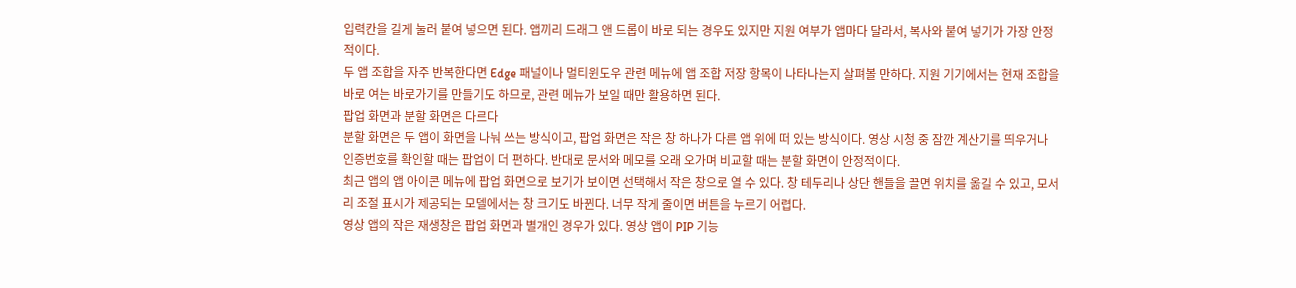입력칸을 길게 눌러 붙여 넣으면 된다. 앱끼리 드래그 앤 드롭이 바로 되는 경우도 있지만 지원 여부가 앱마다 달라서, 복사와 붙여 넣기가 가장 안정적이다.
두 앱 조합을 자주 반복한다면 Edge 패널이나 멀티윈도우 관련 메뉴에 앱 조합 저장 항목이 나타나는지 살펴볼 만하다. 지원 기기에서는 현재 조합을 바로 여는 바로가기를 만들기도 하므로, 관련 메뉴가 보일 때만 활용하면 된다.
팝업 화면과 분할 화면은 다르다
분할 화면은 두 앱이 화면을 나눠 쓰는 방식이고, 팝업 화면은 작은 창 하나가 다른 앱 위에 떠 있는 방식이다. 영상 시청 중 잠깐 계산기를 띄우거나 인증번호를 확인할 때는 팝업이 더 편하다. 반대로 문서와 메모를 오래 오가며 비교할 때는 분할 화면이 안정적이다.
최근 앱의 앱 아이콘 메뉴에 팝업 화면으로 보기가 보이면 선택해서 작은 창으로 열 수 있다. 창 테두리나 상단 핸들을 끌면 위치를 옮길 수 있고, 모서리 조절 표시가 제공되는 모델에서는 창 크기도 바뀐다. 너무 작게 줄이면 버튼을 누르기 어렵다.
영상 앱의 작은 재생창은 팝업 화면과 별개인 경우가 있다. 영상 앱이 PIP 기능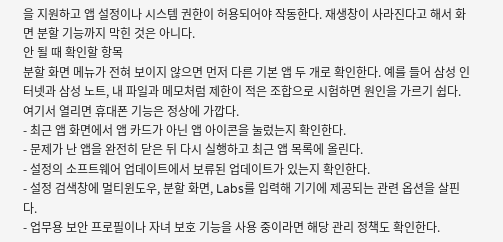을 지원하고 앱 설정이나 시스템 권한이 허용되어야 작동한다. 재생창이 사라진다고 해서 화면 분할 기능까지 막힌 것은 아니다.
안 될 때 확인할 항목
분할 화면 메뉴가 전혀 보이지 않으면 먼저 다른 기본 앱 두 개로 확인한다. 예를 들어 삼성 인터넷과 삼성 노트, 내 파일과 메모처럼 제한이 적은 조합으로 시험하면 원인을 가르기 쉽다. 여기서 열리면 휴대폰 기능은 정상에 가깝다.
- 최근 앱 화면에서 앱 카드가 아닌 앱 아이콘을 눌렀는지 확인한다.
- 문제가 난 앱을 완전히 닫은 뒤 다시 실행하고 최근 앱 목록에 올린다.
- 설정의 소프트웨어 업데이트에서 보류된 업데이트가 있는지 확인한다.
- 설정 검색창에 멀티윈도우, 분할 화면, Labs를 입력해 기기에 제공되는 관련 옵션을 살핀다.
- 업무용 보안 프로필이나 자녀 보호 기능을 사용 중이라면 해당 관리 정책도 확인한다.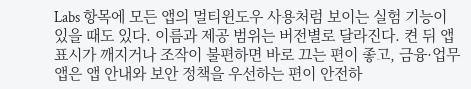Labs 항목에 모든 앱의 멀티윈도우 사용처럼 보이는 실험 기능이 있을 때도 있다. 이름과 제공 범위는 버전별로 달라진다. 켠 뒤 앱 표시가 깨지거나 조작이 불편하면 바로 끄는 편이 좋고, 금융·업무 앱은 앱 안내와 보안 정책을 우선하는 편이 안전하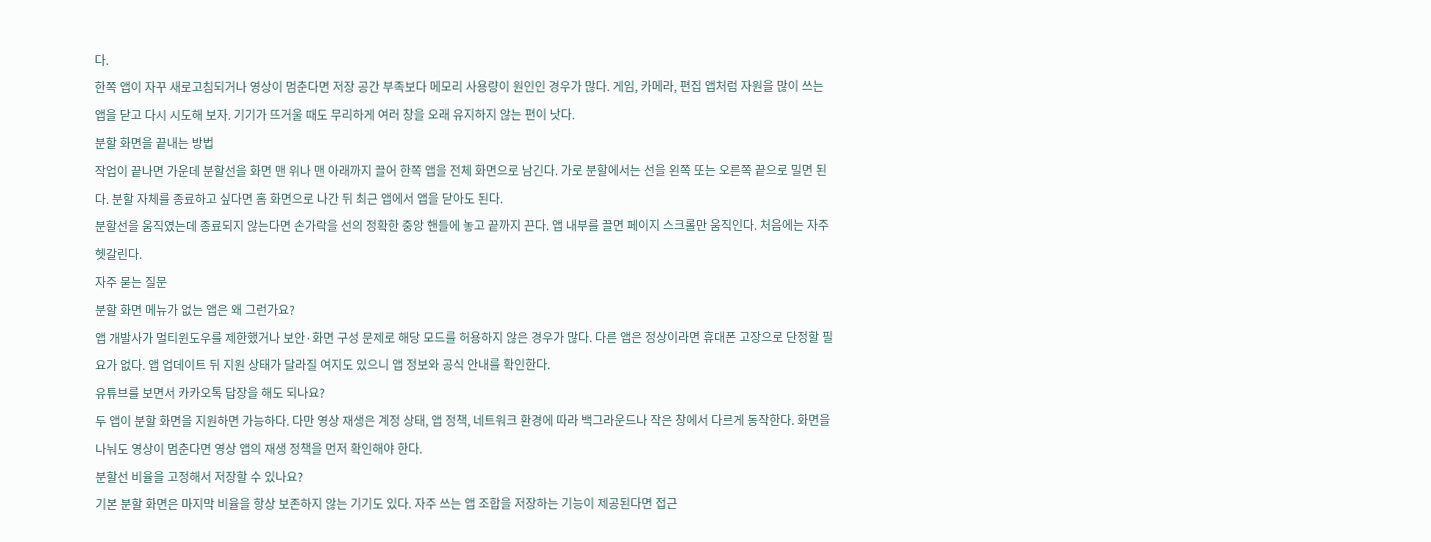다.
한쪽 앱이 자꾸 새로고침되거나 영상이 멈춘다면 저장 공간 부족보다 메모리 사용량이 원인인 경우가 많다. 게임, 카메라, 편집 앱처럼 자원을 많이 쓰는 앱을 닫고 다시 시도해 보자. 기기가 뜨거울 때도 무리하게 여러 창을 오래 유지하지 않는 편이 낫다.
분할 화면을 끝내는 방법
작업이 끝나면 가운데 분할선을 화면 맨 위나 맨 아래까지 끌어 한쪽 앱을 전체 화면으로 남긴다. 가로 분할에서는 선을 왼쪽 또는 오른쪽 끝으로 밀면 된다. 분할 자체를 종료하고 싶다면 홈 화면으로 나간 뒤 최근 앱에서 앱을 닫아도 된다.
분할선을 움직였는데 종료되지 않는다면 손가락을 선의 정확한 중앙 핸들에 놓고 끝까지 끈다. 앱 내부를 끌면 페이지 스크롤만 움직인다. 처음에는 자주 헷갈린다.
자주 묻는 질문
분할 화면 메뉴가 없는 앱은 왜 그런가요?
앱 개발사가 멀티윈도우를 제한했거나 보안·화면 구성 문제로 해당 모드를 허용하지 않은 경우가 많다. 다른 앱은 정상이라면 휴대폰 고장으로 단정할 필요가 없다. 앱 업데이트 뒤 지원 상태가 달라질 여지도 있으니 앱 정보와 공식 안내를 확인한다.
유튜브를 보면서 카카오톡 답장을 해도 되나요?
두 앱이 분할 화면을 지원하면 가능하다. 다만 영상 재생은 계정 상태, 앱 정책, 네트워크 환경에 따라 백그라운드나 작은 창에서 다르게 동작한다. 화면을 나눠도 영상이 멈춘다면 영상 앱의 재생 정책을 먼저 확인해야 한다.
분할선 비율을 고정해서 저장할 수 있나요?
기본 분할 화면은 마지막 비율을 항상 보존하지 않는 기기도 있다. 자주 쓰는 앱 조합을 저장하는 기능이 제공된다면 접근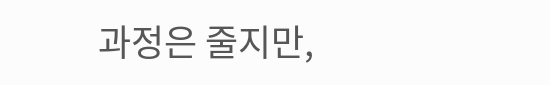과정은 줄지만,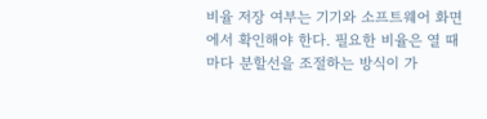비율 저장 여부는 기기와 소프트웨어 화면에서 확인해야 한다. 필요한 비율은 열 때마다 분할선을 조절하는 방식이 가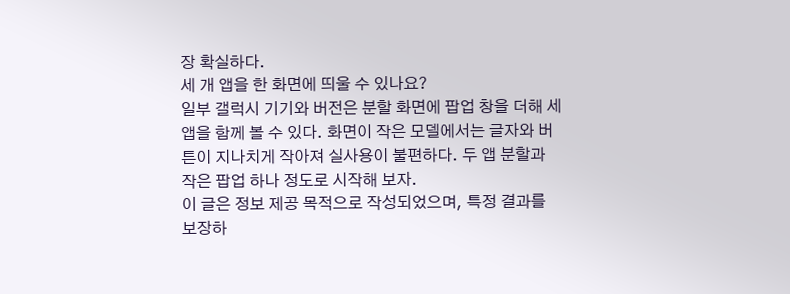장 확실하다.
세 개 앱을 한 화면에 띄울 수 있나요?
일부 갤럭시 기기와 버전은 분할 화면에 팝업 창을 더해 세 앱을 함께 볼 수 있다. 화면이 작은 모델에서는 글자와 버튼이 지나치게 작아져 실사용이 불편하다. 두 앱 분할과 작은 팝업 하나 정도로 시작해 보자.
이 글은 정보 제공 목적으로 작성되었으며, 특정 결과를 보장하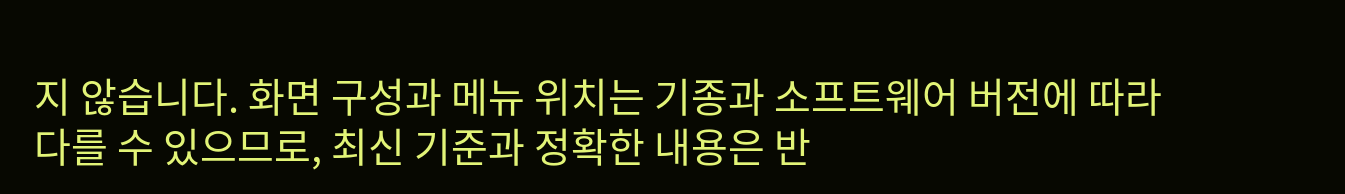지 않습니다. 화면 구성과 메뉴 위치는 기종과 소프트웨어 버전에 따라 다를 수 있으므로, 최신 기준과 정확한 내용은 반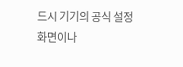드시 기기의 공식 설정 화면이나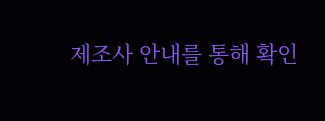제조사 안내를 통해 확인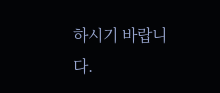하시기 바랍니다.